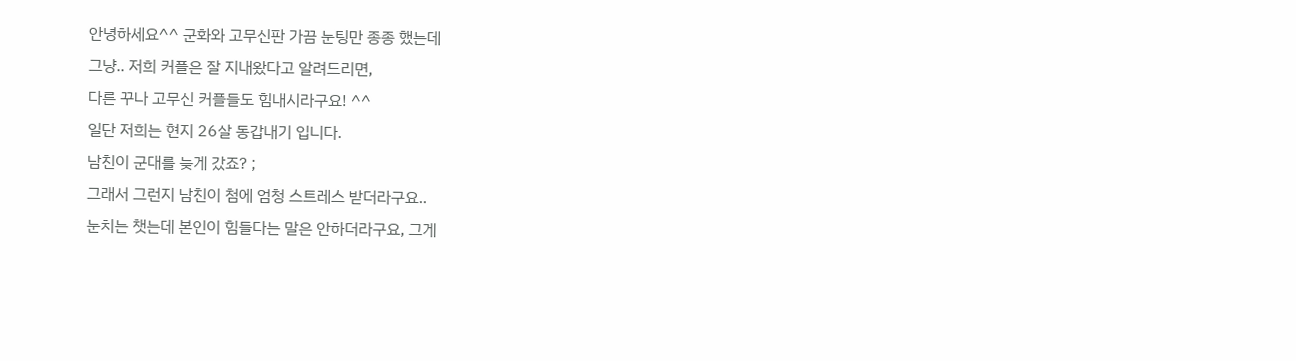안녕하세요^^ 군화와 고무신판 가끔 눈팅만 종종 했는데
그냥.. 저희 커플은 잘 지내왔다고 알려드리면,
다른 꾸나 고무신 커플들도 힘내시라구요! ^^
일단 저희는 현지 26살 동갑내기 입니다.
남친이 군대를 늦게 갔죠? ;
그래서 그런지 남친이 첨에 엄청 스트레스 받더라구요..
눈치는 챗는데 본인이 힘들다는 말은 안하더라구요, 그게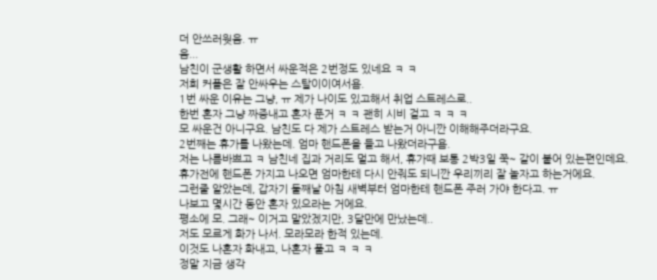더 안쓰러웟음. ㅠ
음...
남친이 군생활 하면서 싸운적은 2번정도 있네요 ㅋ ㅋ
저희 커플은 잘 안싸우는 스탈이이여서욤.
1번 싸운 이유는 그냥, ㅠ 제가 나이도 있고해서 취업 스트레스로..
한번 혼자 그냥 짜증내고 혼자 푼거 ㅋ ㅋ 괜히 시비 걸고 ㅋ ㅋ ㅋ
모 싸운건 아니구요. 남친도 다 제가 스트레스 받는거 아니깐 이해해주더라구요.
2번째는 휴가를 나왔는데. 엄마 핸드폰을 들고 나왔더라구욤.
저는 나름바쁘고 ㅋ 남친네 집과 거리도 멀고 해서, 휴가때 보통 2박3일 쭉~ 같이 붙어 있는편인데요.
휴가전에 핸드폰 가지고 나오면 엄마한테 다시 안줘도 되니깐 우리끼리 잘 놀자고 하는거에요.
그런줄 알았는데, 갑자기 둘째날 아침 새벽부터 엄마한테 핸드폰 주러 가야 한다고. ㅠ
나보고 몇시간 동안 혼자 있으라는 거에요.
평소에 모. 그래~ 이거고 말았겠지만, 3달만에 만났는데..
저도 모르게 화가 나서. 모라모라 한적 있는데.
이것도 나혼자 화내고, 나혼자 풀고 ㅋ ㅋ ㅋ
정말 지금 생각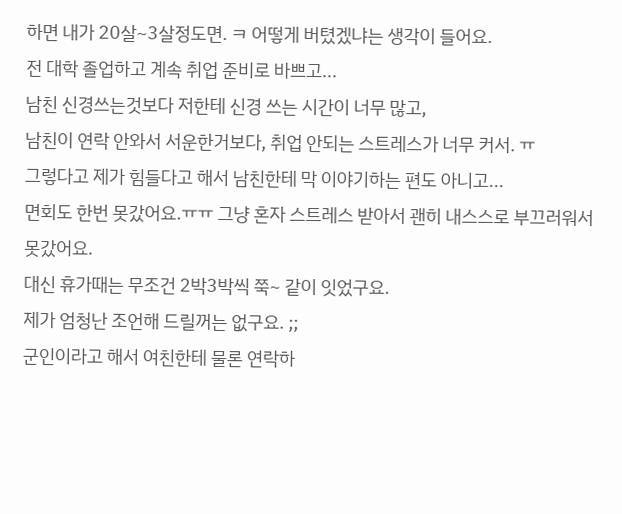하면 내가 20살~3살정도면. ㅋ 어떻게 버텼겠냐는 생각이 들어요.
전 대학 졸업하고 계속 취업 준비로 바쁘고...
남친 신경쓰는것보다 저한테 신경 쓰는 시간이 너무 많고,
남친이 연락 안와서 서운한거보다, 취업 안되는 스트레스가 너무 커서. ㅠ
그렇다고 제가 힘들다고 해서 남친한테 막 이야기하는 편도 아니고...
면회도 한번 못갔어요.ㅠㅠ 그냥 혼자 스트레스 받아서 괜히 내스스로 부끄러워서 못갔어요.
대신 휴가때는 무조건 2박3박씩 쭉~ 같이 잇었구요.
제가 엄청난 조언해 드릴꺼는 없구요. ;;
군인이라고 해서 여친한테 물론 연락하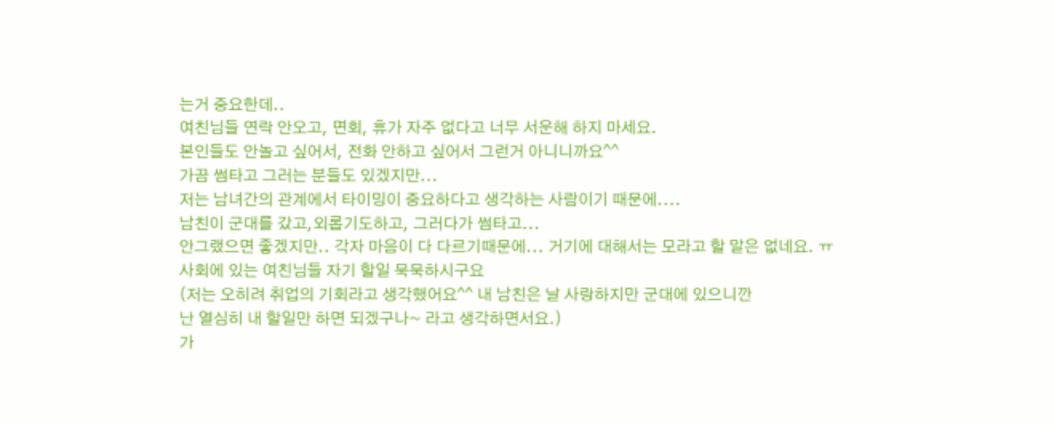는거 중요한데..
여친님들 연락 안오고, 면회, 휴가 자주 없다고 너무 서운해 하지 마세요.
본인들도 안놀고 싶어서, 전화 안하고 싶어서 그런거 아니니까요^^
가끔 썸타고 그러는 분들도 있겠지만...
저는 남녀간의 관계에서 타이밍이 중요하다고 생각하는 사람이기 때문에....
남친이 군대를 갔고,외롭기도하고, 그러다가 썸타고...
안그랬으면 좋겠지만.. 각자 마음이 다 다르기때문에... 거기에 대해서는 모라고 할 말은 없네요. ㅠ
사회에 있는 여친님들 자기 할일 묵묵하시구요
(저는 오히려 취업의 기회라고 생각했어요^^ 내 남친은 날 사랑하지만 군대에 있으니깐
난 열심히 내 할일만 하면 되겠구나~ 라고 생각하면서요.)
가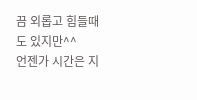끔 외롭고 힘들때도 있지만^^
언젠가 시간은 지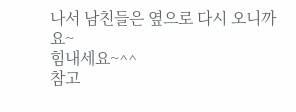나서 남친들은 옆으로 다시 오니까요~
힘내세요~^^
참고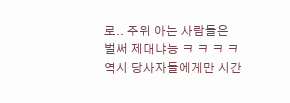로.. 주위 아는 사람들은 벌써 제대냐능 ㅋ ㅋ ㅋ ㅋ
역시 당사자들에게만 시간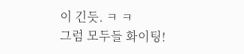이 긴듯. ㅋ ㅋ
그럼 모두들 화이팅!